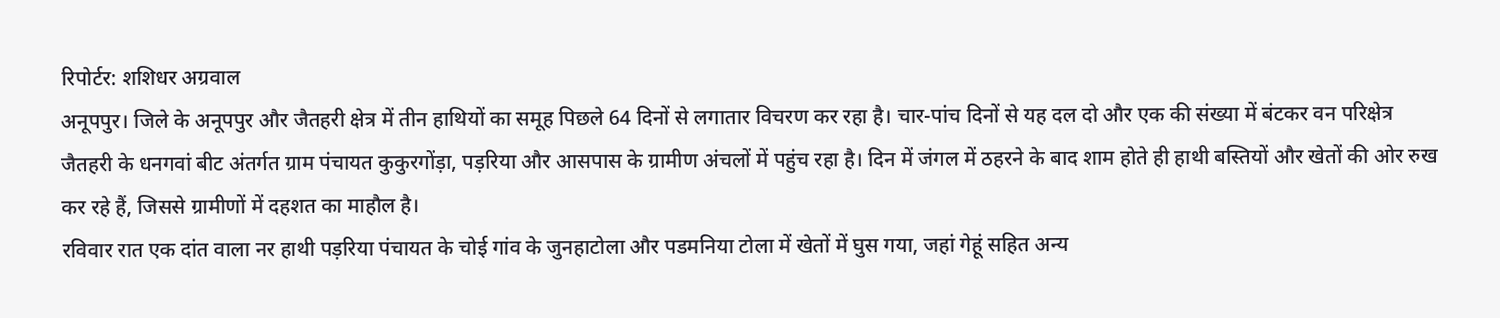रिपोर्टर: शशिधर अग्रवाल
अनूपपुर। जिले के अनूपपुर और जैतहरी क्षेत्र में तीन हाथियों का समूह पिछले 64 दिनों से लगातार विचरण कर रहा है। चार-पांच दिनों से यह दल दो और एक की संख्या में बंटकर वन परिक्षेत्र जैतहरी के धनगवां बीट अंतर्गत ग्राम पंचायत कुकुरगोंड़ा, पड़रिया और आसपास के ग्रामीण अंचलों में पहुंच रहा है। दिन में जंगल में ठहरने के बाद शाम होते ही हाथी बस्तियों और खेतों की ओर रुख कर रहे हैं, जिससे ग्रामीणों में दहशत का माहौल है।
रविवार रात एक दांत वाला नर हाथी पड़रिया पंचायत के चोई गांव के जुनहाटोला और पडमनिया टोला में खेतों में घुस गया, जहां गेहूं सहित अन्य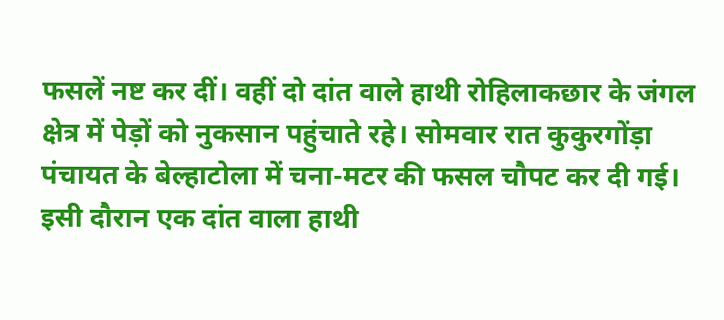फसलें नष्ट कर दीं। वहीं दो दांत वाले हाथी रोहिलाकछार के जंगल क्षेत्र में पेड़ों को नुकसान पहुंचाते रहे। सोमवार रात कुकुरगोंड़ा पंचायत के बेल्हाटोला में चना-मटर की फसल चौपट कर दी गई। इसी दौरान एक दांत वाला हाथी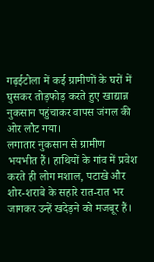गढ़ईटोला में कई ग्रामीणों के घरों में घुसकर तोड़फोड़ करते हुए खाद्यान्न नुकसान पहुंचाकर वापस जंगल की ओर लौट गया।
लगातार नुकसान से ग्रामीण भयभीत हैं। हाथियों के गांव में प्रवेश करते ही लोग मशाल, पटाखे और शोर-शराबे के सहारे रात-रात भर जागकर उन्हें खदेड़ने को मजबूर हैं।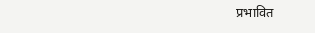प्रभावित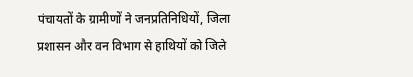पंचायतों के ग्रामीणों ने जनप्रतिनिधियों, जिला प्रशासन और वन विभाग से हाथियों को जिले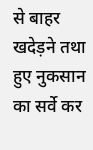से बाहर खदेड़ने तथा हुए नुकसान का सर्वे कर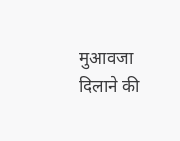मुआवजा दिलाने की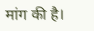मांग की है।